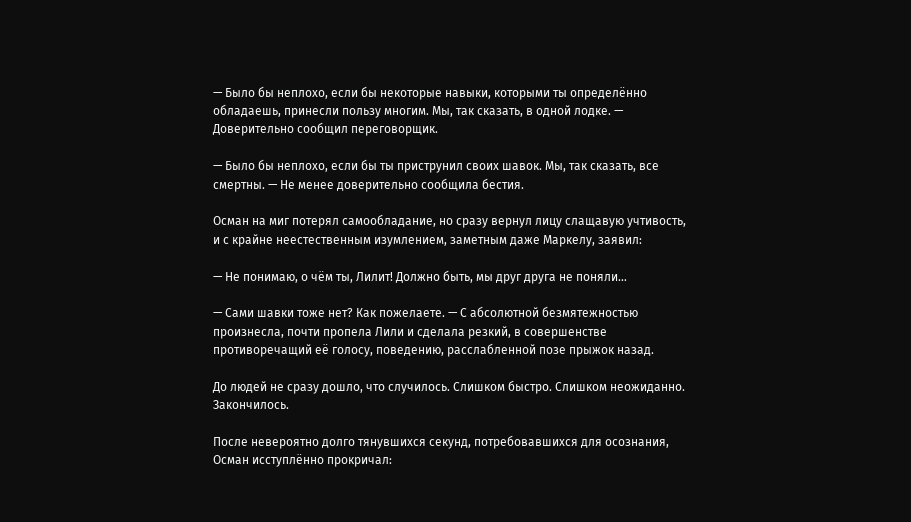— Было бы неплохо, если бы некоторые навыки, которыми ты определённо обладаешь, принесли пользу многим. Мы, так сказать, в одной лодке. — Доверительно сообщил переговорщик.

— Было бы неплохо, если бы ты приструнил своих шавок. Мы, так сказать, все смертны. — Не менее доверительно сообщила бестия.

Осман на миг потерял самообладание, но сразу вернул лицу слащавую учтивость, и с крайне неестественным изумлением, заметным даже Маркелу, заявил:

— Не понимаю, о чём ты, Лилит! Должно быть, мы друг друга не поняли…

— Сами шавки тоже нет? Как пожелаете. — С абсолютной безмятежностью произнесла, почти пропела Лили и сделала резкий, в совершенстве противоречащий её голосу, поведению, расслабленной позе прыжок назад.

До людей не сразу дошло, что случилось. Слишком быстро. Слишком неожиданно. Закончилось.

После невероятно долго тянувшихся секунд, потребовавшихся для осознания, Осман исступлённо прокричал: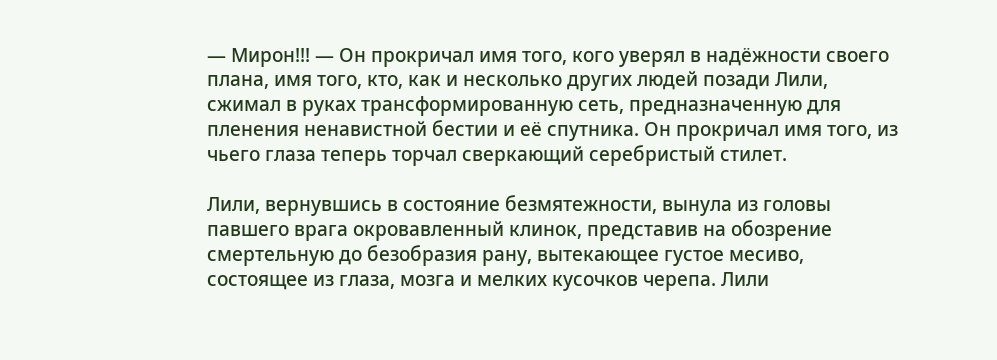— Мирон!!! — Он прокричал имя того, кого уверял в надёжности своего плана, имя того, кто, как и несколько других людей позади Лили, сжимал в руках трансформированную сеть, предназначенную для пленения ненавистной бестии и её спутника. Он прокричал имя того, из чьего глаза теперь торчал сверкающий серебристый стилет.

Лили, вернувшись в состояние безмятежности, вынула из головы павшего врага окровавленный клинок, представив на обозрение смертельную до безобразия рану, вытекающее густое месиво, состоящее из глаза, мозга и мелких кусочков черепа. Лили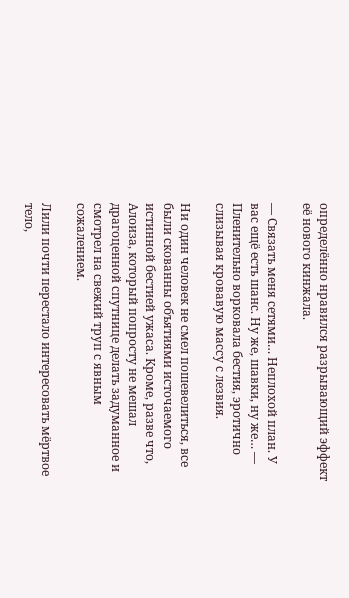определённо нравился разрывающий эффект её нового кинжала.

— Связать меня сетями… Неплохой план. У вас ещё есть шанс. Ну же, шавки, ну же… — Пленительно ворковала бестия, эротично слизывая кровавую массу с лезвия.

Ни один человек не смел пошевелиться, все были скованны объятиями источаемого истинной бестией ужаса. Кроме, разве что, Алоиза, который попросту не мешал драгоценной спутнице делать задуманное и смотрел на свежий труп с явным сожалением.

Лили почти перестало интересовать мёртвое тело,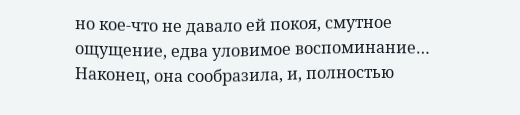но кое-что не давало ей покоя, смутное ощущение, едва уловимое воспоминание… Наконец, она сообразила, и, полностью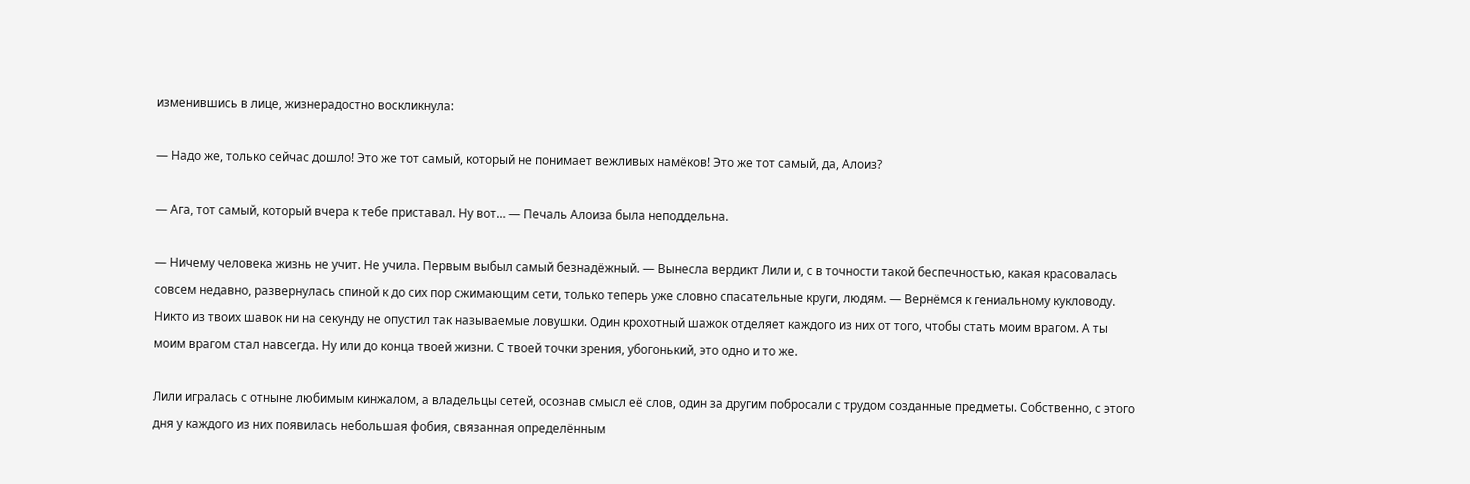изменившись в лице, жизнерадостно воскликнула:

— Надо же, только сейчас дошло! Это же тот самый, который не понимает вежливых намёков! Это же тот самый, да, Алоиз?

— Ага, тот самый, который вчера к тебе приставал. Ну вот… — Печаль Алоиза была неподдельна.

— Ничему человека жизнь не учит. Не учила. Первым выбыл самый безнадёжный. — Вынесла вердикт Лили и, с в точности такой беспечностью, какая красовалась совсем недавно, развернулась спиной к до сих пор сжимающим сети, только теперь уже словно спасательные круги, людям. — Вернёмся к гениальному кукловоду. Никто из твоих шавок ни на секунду не опустил так называемые ловушки. Один крохотный шажок отделяет каждого из них от того, чтобы стать моим врагом. А ты моим врагом стал навсегда. Ну или до конца твоей жизни. С твоей точки зрения, убогонький, это одно и то же.

Лили игралась с отныне любимым кинжалом, а владельцы сетей, осознав смысл её слов, один за другим побросали с трудом созданные предметы. Собственно, с этого дня у каждого из них появилась небольшая фобия, связанная определённым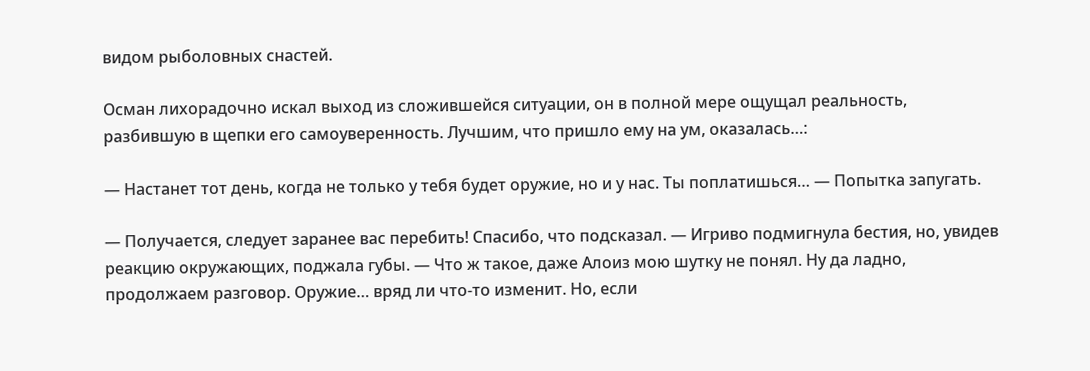видом рыболовных снастей.

Осман лихорадочно искал выход из сложившейся ситуации, он в полной мере ощущал реальность, разбившую в щепки его самоуверенность. Лучшим, что пришло ему на ум, оказалась…:

— Настанет тот день, когда не только у тебя будет оружие, но и у нас. Ты поплатишься… — Попытка запугать.

— Получается, следует заранее вас перебить! Спасибо, что подсказал. — Игриво подмигнула бестия, но, увидев реакцию окружающих, поджала губы. — Что ж такое, даже Алоиз мою шутку не понял. Ну да ладно, продолжаем разговор. Оружие… вряд ли что-то изменит. Но, если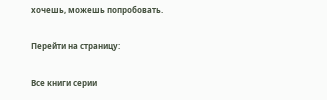хочешь, можешь попробовать.

Перейти на страницу:

Все книги серии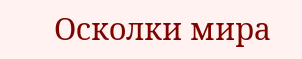Осколки мира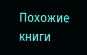Похожие книги